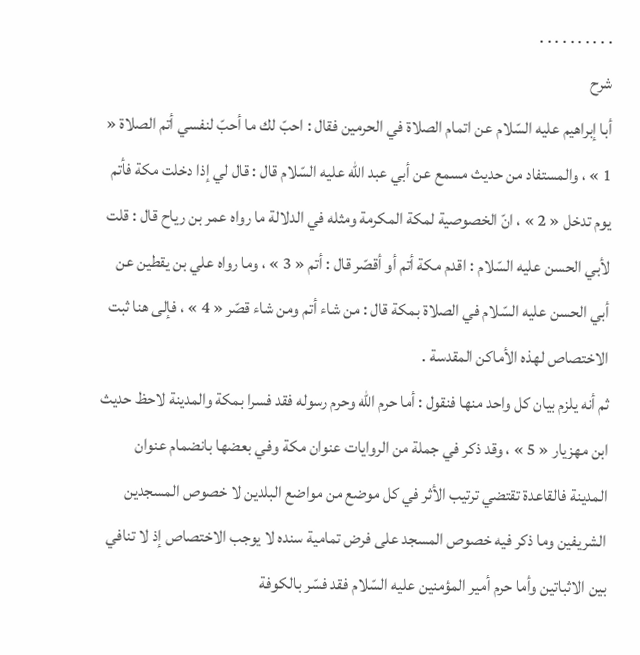. . . . . . . . . .
شرح
أبا إبراهيم عليه السّلام عن اتمام الصلاة في الحرمين فقال : احبّ لك ما أحبّ لنفسي أتم الصلاة « 1 » ، والمستفاد من حديث مسمع عن أبي عبد اللّه عليه السّلام قال : قال لي إذا دخلت مكة فأتم يوم تدخل « 2 » ، انّ الخصوصية لمكة المكرمة ومثله في الدلالة ما رواه عمر بن رياح قال : قلت لأبي الحسن عليه السّلام : اقدم مكة أتم أو أقصّر قال : أتم « 3 » ، وما رواه علي بن يقطين عن أبي الحسن عليه السّلام في الصلاة بمكة قال : من شاء أتم ومن شاء قصّر « 4 » ، فإلى هنا ثبت الاختصاص لهذه الأماكن المقدسة .
ثم أنه يلزم بيان كل واحد منها فنقول : أما حرم اللّه وحرم رسوله فقد فسرا بمكة والمدينة لاحظ حديث ابن مهزيار « 5 » ، وقد ذكر في جملة من الروايات عنوان مكة وفي بعضها بانضمام عنوان المدينة فالقاعدة تقتضي ترتيب الأثر في كل موضع من مواضع البلدين لا خصوص المسجدين الشريفين وما ذكر فيه خصوص المسجد على فرض تمامية سنده لا يوجب الاختصاص إذ لا تنافي بين الاثباتين وأما حرم أمير المؤمنين عليه السّلام فقد فسّر بالكوفة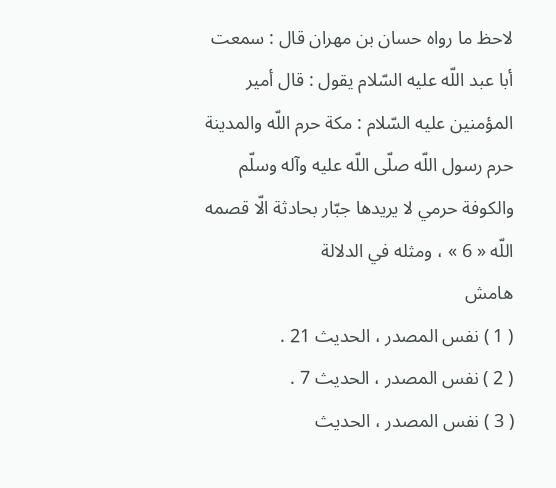لاحظ ما رواه حسان بن مهران قال : سمعت أبا عبد اللّه عليه السّلام يقول : قال أمير المؤمنين عليه السّلام : مكة حرم اللّه والمدينة حرم رسول اللّه صلّى اللّه عليه وآله وسلّم والكوفة حرمي لا يريدها جبّار بحادثة الّا قصمه اللّه « 6 » ، ومثله في الدلالة
هامش
( 1 ) نفس المصدر ، الحديث 21 .
( 2 ) نفس المصدر ، الحديث 7 .
( 3 ) نفس المصدر ، الحديث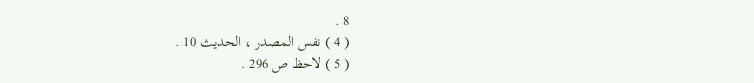8 .
( 4 ) نفس المصدر ، الحديث 10 .
( 5 ) لاحظ ص 296 .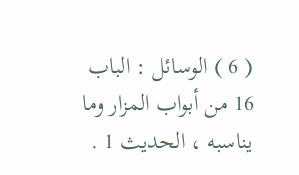( 6 ) الوسائل : الباب 16 من أبواب المزار وما يناسبه ، الحديث 1 .